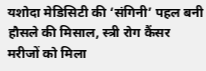यशोदा मेडिसिटी की ‘संगिनी’ पहल बनी हौसले की मिसाल, स्त्री रोग कैंसर मरीजों को मिला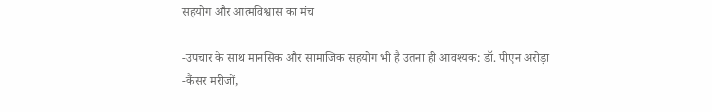सहयोग और आत्मविश्वास का मंच

-उपचार के साथ मानसिक और सामाजिक सहयोग भी है उतना ही आवश्यक: डॉ. पीएन अरोड़ा
-कैंसर मरीजों,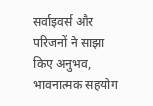सर्वाइवर्स और परिजनों ने साझा किए अनुभव, भावनात्मक सहयोग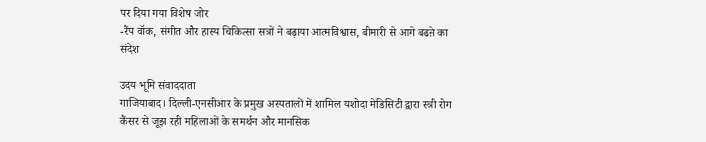पर दिया गया विशेष जोर
-रैंप वॉक, संगीत और हास्य चिकित्सा सत्रों ने बढ़ाया आत्मविश्वास, बीमारी से आगे बढऩे का संदेश

उदय भूमि संवाददाता
गाजियाबाद। दिल्ली-एनसीआर के प्रमुख अस्पतालों में शामिल यशोदा मेडिसिटी द्वारा स्त्री रोग कैंसर से जूझ रही महिलाओं के समर्थन और मानसिक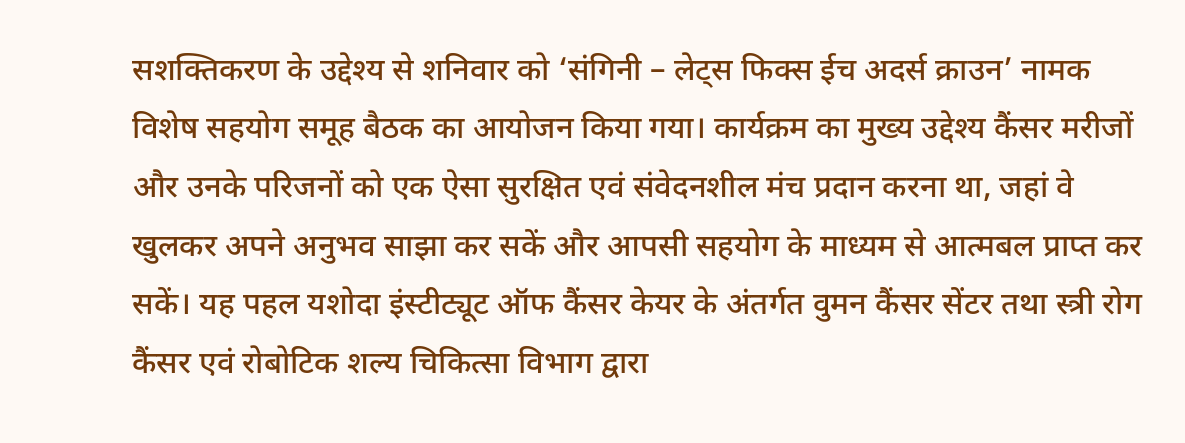सशक्तिकरण के उद्देश्य से शनिवार को ‘संगिनी – लेट्स फिक्स ईच अदर्स क्राउन’ नामक विशेष सहयोग समूह बैठक का आयोजन किया गया। कार्यक्रम का मुख्य उद्देश्य कैंसर मरीजों और उनके परिजनों को एक ऐसा सुरक्षित एवं संवेदनशील मंच प्रदान करना था, जहां वे खुलकर अपने अनुभव साझा कर सकें और आपसी सहयोग के माध्यम से आत्मबल प्राप्त कर सकें। यह पहल यशोदा इंस्टीट्यूट ऑफ कैंसर केयर के अंतर्गत वुमन कैंसर सेंटर तथा स्त्री रोग कैंसर एवं रोबोटिक शल्य चिकित्सा विभाग द्वारा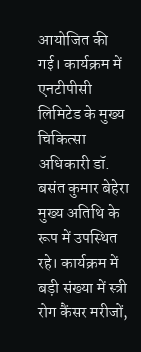आयोजित की गई। कार्यक्रम में एनटीपीसी लिमिटेड के मुख्य चिकित्सा अधिकारी डॉ. बसंत कुमार बेहेरा मुख्य अतिथि के रूप में उपस्थित रहे। कार्यक्रम में बड़ी संख्या में स्त्री रोग कैंसर मरीजों,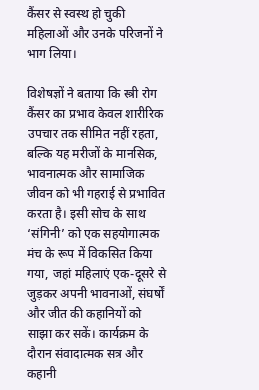कैंसर से स्वस्थ हो चुकी महिलाओं और उनके परिजनों ने भाग लिया।

विशेषज्ञों ने बताया कि स्त्री रोग कैंसर का प्रभाव केवल शारीरिक उपचार तक सीमित नहीं रहता, बल्कि यह मरीजों के मानसिक, भावनात्मक और सामाजिक जीवन को भी गहराई से प्रभावित करता है। इसी सोच के साथ ‘संगिनी’ को एक सहयोगात्मक मंच के रूप में विकसित किया गया, जहां महिलाएं एक-दूसरे से जुड़कर अपनी भावनाओं, संघर्षों और जीत की कहानियों को साझा कर सकें। कार्यक्रम के दौरान संवादात्मक सत्र और कहानी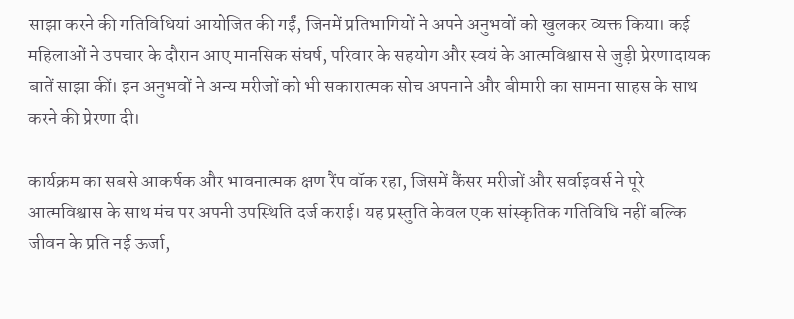साझा करने की गतिविधियां आयोजित की गईं, जिनमें प्रतिभागियों ने अपने अनुभवों को खुलकर व्यक्त किया। कई महिलाओं ने उपचार के दौरान आए मानसिक संघर्ष, परिवार के सहयोग और स्वयं के आत्मविश्वास से जुड़ी प्रेरणादायक बातें साझा कीं। इन अनुभवों ने अन्य मरीजों को भी सकारात्मक सोच अपनाने और बीमारी का सामना साहस के साथ करने की प्रेरणा दी।

कार्यक्रम का सबसे आकर्षक और भावनात्मक क्षण रैंप वॉक रहा, जिसमें कैंसर मरीजों और सर्वाइवर्स ने पूरे आत्मविश्वास के साथ मंच पर अपनी उपस्थिति दर्ज कराई। यह प्रस्तुति केवल एक सांस्कृतिक गतिविधि नहीं बल्कि जीवन के प्रति नई ऊर्जा,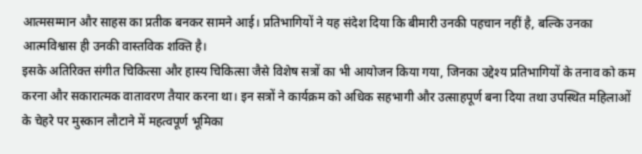आत्मसम्मान और साहस का प्रतीक बनकर सामने आई। प्रतिभागियों ने यह संदेश दिया कि बीमारी उनकी पहचान नहीं है, बल्कि उनका आत्मविश्वास ही उनकी वास्तविक शक्ति है।
इसके अतिरिक्त संगीत चिकित्सा और हास्य चिकित्सा जैसे विशेष सत्रों का भी आयोजन किया गया, जिनका उद्देश्य प्रतिभागियों के तनाव को कम करना और सकारात्मक वातावरण तैयार करना था। इन सत्रों ने कार्यक्रम को अधिक सहभागी और उत्साहपूर्ण बना दिया तथा उपस्थित महिलाओं के चेहरे पर मुस्कान लौटाने में महत्वपूर्ण भूमिका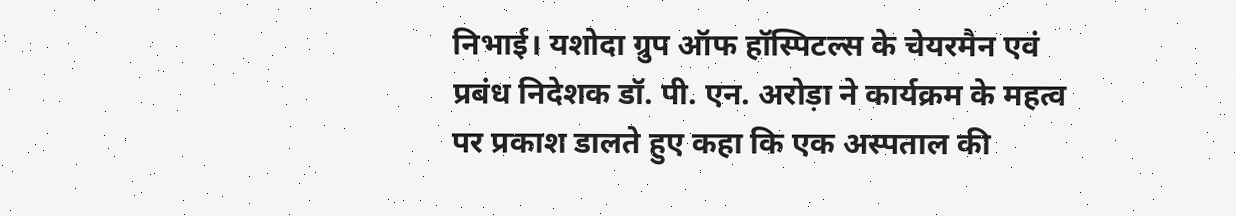निभाई। यशोदा ग्रुप ऑफ हॉस्पिटल्स के चेयरमैन एवं प्रबंध निदेशक डॉ. पी. एन. अरोड़ा ने कार्यक्रम के महत्व पर प्रकाश डालते हुए कहा कि एक अस्पताल की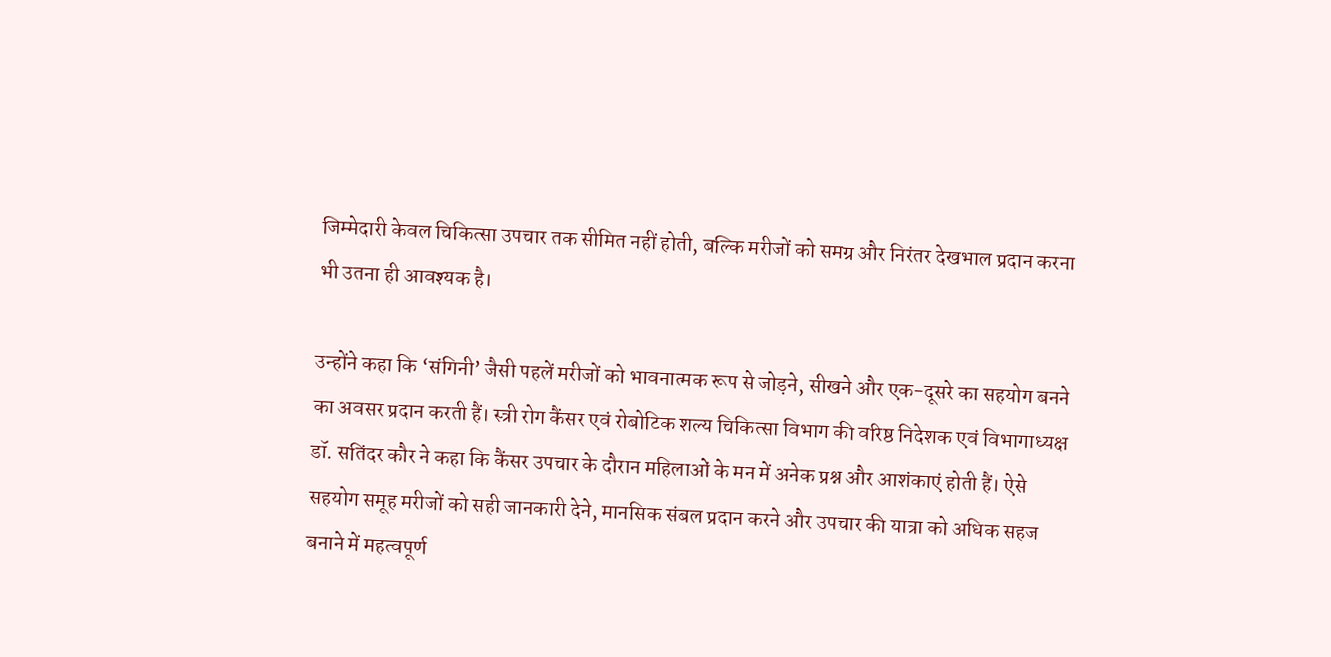जिम्मेदारी केवल चिकित्सा उपचार तक सीमित नहीं होती, बल्कि मरीजों को समग्र और निरंतर देखभाल प्रदान करना भी उतना ही आवश्यक है।

उन्होंने कहा कि ‘संगिनी’ जैसी पहलें मरीजों को भावनात्मक रूप से जोड़ने, सीखने और एक-दूसरे का सहयोग बनने का अवसर प्रदान करती हैं। स्त्री रोग कैंसर एवं रोबोटिक शल्य चिकित्सा विभाग की वरिष्ठ निदेशक एवं विभागाध्यक्ष डॉ. सतिंदर कौर ने कहा कि कैंसर उपचार के दौरान महिलाओं के मन में अनेक प्रश्न और आशंकाएं होती हैं। ऐसे सहयोग समूह मरीजों को सही जानकारी देने, मानसिक संबल प्रदान करने और उपचार की यात्रा को अधिक सहज बनाने में महत्वपूर्ण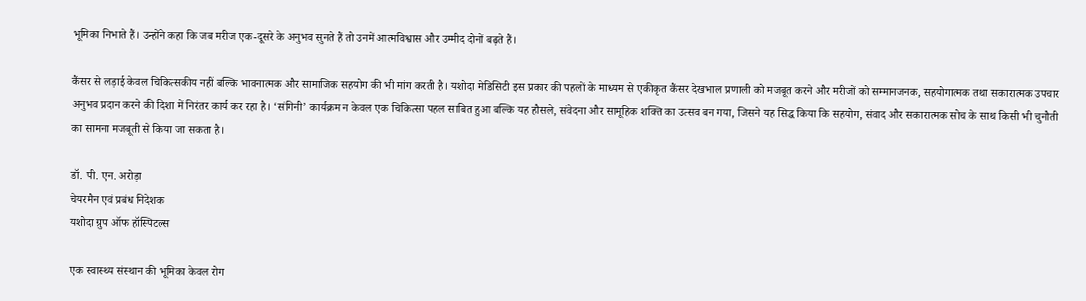भूमिका निभाते हैं। उन्होंने कहा कि जब मरीज एक-दूसरे के अनुभव सुनते हैं तो उनमें आत्मविश्वास और उम्मीद दोनों बढ़ते हैं।

कैंसर से लड़ाई केवल चिकित्सकीय नहीं बल्कि भावनात्मक और सामाजिक सहयोग की भी मांग करती है। यशोदा मेडिसिटी इस प्रकार की पहलों के माध्यम से एकीकृत कैंसर देखभाल प्रणाली को मजबूत करने और मरीजों को सम्मानजनक, सहयोगात्मक तथा सकारात्मक उपचार अनुभव प्रदान करने की दिशा में निरंतर कार्य कर रहा है। ‘संगिनी’ कार्यक्रम न केवल एक चिकित्सा पहल साबित हुआ बल्कि यह हौसले, संवेदना और सामूहिक शक्ति का उत्सव बन गया, जिसने यह सिद्ध किया कि सहयोग, संवाद और सकारात्मक सोच के साथ किसी भी चुनौती का सामना मजबूती से किया जा सकता है।

डॉ. पी. एन. अरोड़ा
चेयरमैन एवं प्रबंध निदेशक
यशोदा ग्रुप ऑफ हॉस्पिटल्स

एक स्वास्थ्य संस्थान की भूमिका केवल रोग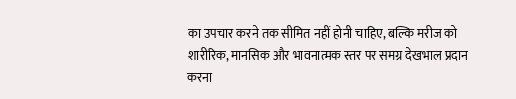का उपचार करने तक सीमित नहीं होनी चाहिए, बल्कि मरीज को शारीरिक, मानसिक और भावनात्मक स्तर पर समग्र देखभाल प्रदान करना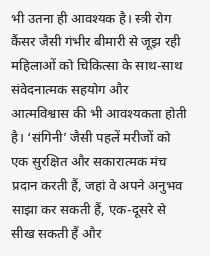भी उतना ही आवश्यक है। स्त्री रोग कैंसर जैसी गंभीर बीमारी से जूझ रही महिलाओं को चिकित्सा के साथ-साथ संवेदनात्मक सहयोग और आत्मविश्वास की भी आवश्यकता होती है। ‘संगिनी’ जैसी पहलें मरीजों को एक सुरक्षित और सकारात्मक मंच प्रदान करती हैं, जहां वे अपने अनुभव साझा कर सकती हैं, एक-दूसरे से सीख सकती हैं और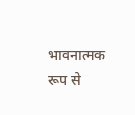भावनात्मक रूप से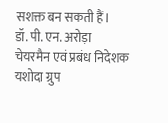सशक्त बन सकती हैं।
डॉ. पी. एन. अरोड़ा
चेयरमैन एवं प्रबंध निदेशक
यशोदा ग्रुप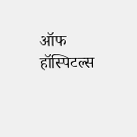ऑफ हॉस्पिटल्स